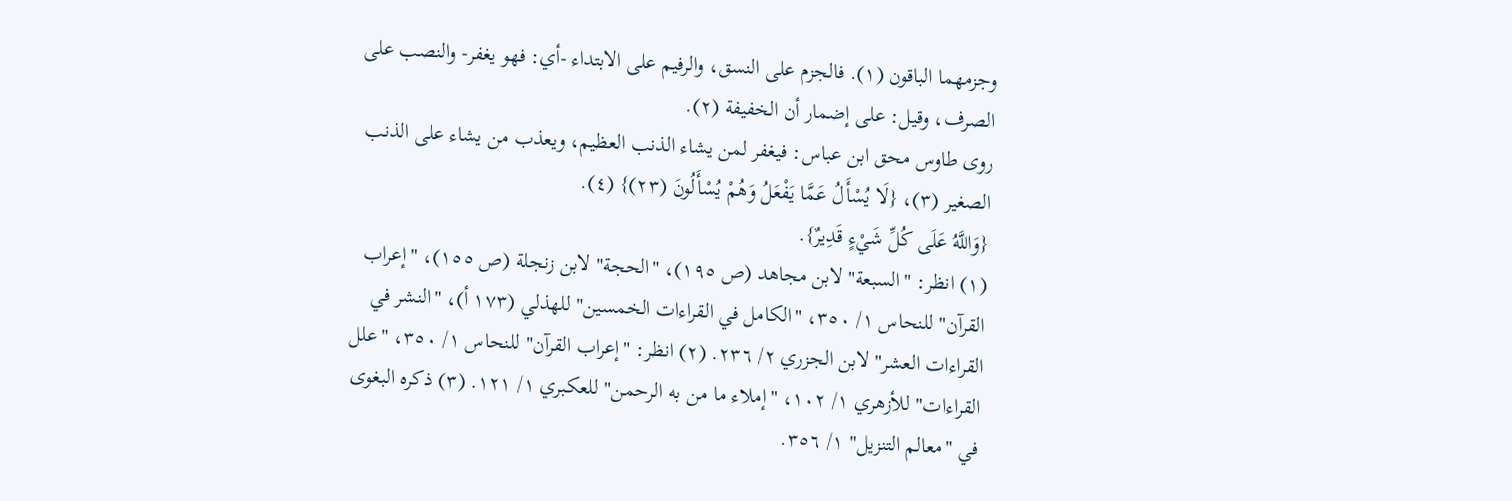وجزمهما الباقون (١). فالجزم على النسق، والرفيم على الابتداء -أي: فهو يغفر- والنصب على الصرف، وقيل: على إضمار أن الخفيفة (٢).
روى طاوس محق ابن عباس: فيغفر لمن يشاء الذنب العظيم، ويعذب من يشاء على الذنب الصغير (٣)، {لَا يُسْأَلُ عَمَّا يَفْعَلُ وَهُمْ يُسْأَلُونَ (٢٣)} (٤).
{وَاللَّهُ عَلَى كُلِّ شَيْءٍ قَدِيرٌ}.
(١) انظر: "السبعة" لابن مجاهد (ص ١٩٥)، "الحجة" لابن زنجلة (ص ١٥٥)، "إعراب القرآن" للنحاس ١/ ٣٥٠، "الكامل في القراءات الخمسين" للهذلي (١٧٣ أ)، "النشر في القراءات العشر" لابن الجزري ٢/ ٢٣٦. (٢) انظر: "إعراب القرآن" للنحاس ١/ ٣٥٠، "علل القراءات" للأزهري ١/ ١٠٢، "إملاء ما من به الرحمن" للعكبري ١/ ١٢١. (٣) ذكره البغوى في "معالم التنزيل" ١/ ٣٥٦.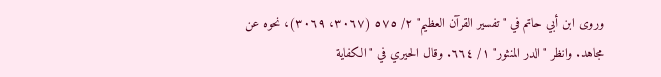وروى ابن أبي حاتم في "تفسير القرآن العظيم" ٢/ ٥٧٥ (٣٠٦٧، ٣٠٦٩)، نحوه عن مجاهد. وانظر "الدر المنثور" ١/ ٦٦٤. وقال الحيري في "الكفاية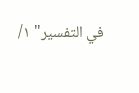في التفسير" ١/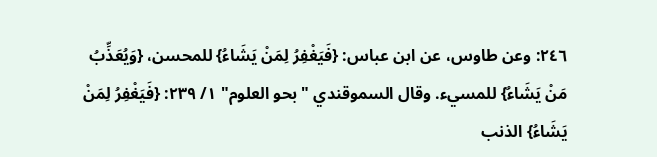٢٤٦: وعن طاوس، عن ابن عباس: {فَيَغْفِرُ لِمَنْ يَشَاءُ} للمحسن، {وَيُعَذِّبُ مَنْ يَشَاءُ} للمسيء. وقال السموقندي "بحو العلوم" ١/ ٢٣٩: {فَيَغْفِرُ لِمَنْ يَشَاءُ} الذنب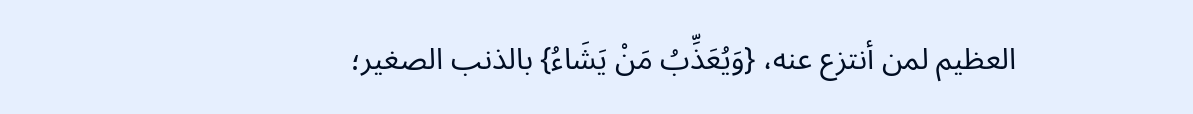العظيم لمن أنتزع عنه، {وَيُعَذِّبُ مَنْ يَشَاءُ} بالذنب الصغير؛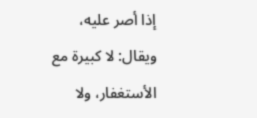إذا أصر عليه، ويقال: لا كبيرة مع الأستغفار، ولا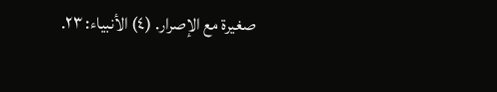صغيرة مع الإصرار. (٤) الأنبياء: ٢٣.